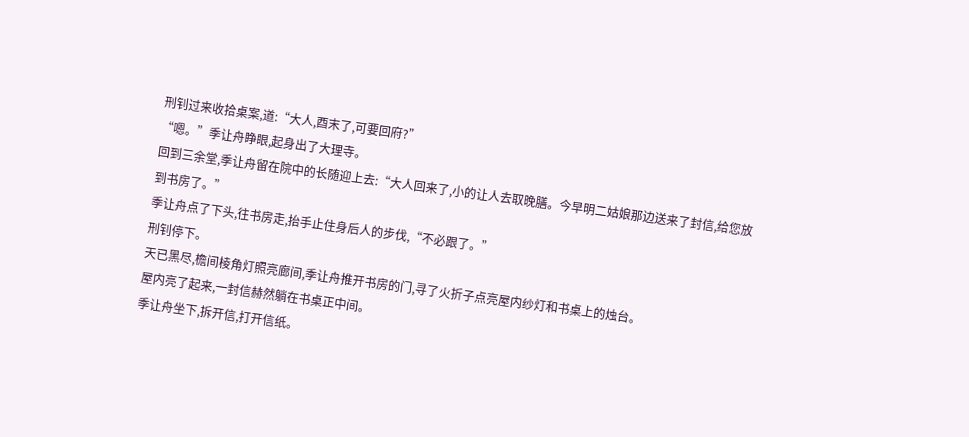刑钊过来收拾桌案,道:“大人,酉末了,可要回府?”
“嗯。”季让舟睁眼,起身出了大理寺。
回到三余堂,季让舟留在院中的长随迎上去:“大人回来了,小的让人去取晚膳。今早明二姑娘那边送来了封信,给您放到书房了。”
季让舟点了下头,往书房走,抬手止住身后人的步伐,“不必跟了。”
刑钊停下。
天已黑尽,檐间棱角灯照亮廊间,季让舟推开书房的门,寻了火折子点亮屋内纱灯和书桌上的烛台。
屋内亮了起来,一封信赫然躺在书桌正中间。
季让舟坐下,拆开信,打开信纸。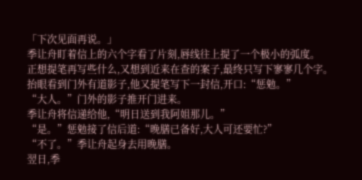「下次见面再说。」
季让舟盯着信上的六个字看了片刻,唇线往上提了一个极小的弧度。
正想提笔再写些什么,又想到近来在查的案子,最终只写下寥寥几个字。
抬眼看到门外有道影子,他又提笔写下一封信,开口:“惩勉。”
“大人。”门外的影子推开门进来。
季让舟将信递给他,“明日送到我阿姐那儿。”
“是。”惩勉接了信后道:“晚膳已备好,大人可还要忙?”
“不了。”季让舟起身去用晚膳。
翌日,季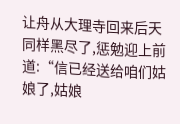让舟从大理寺回来后天同样黑尽了,惩勉迎上前道:“信已经送给咱们姑娘了,姑娘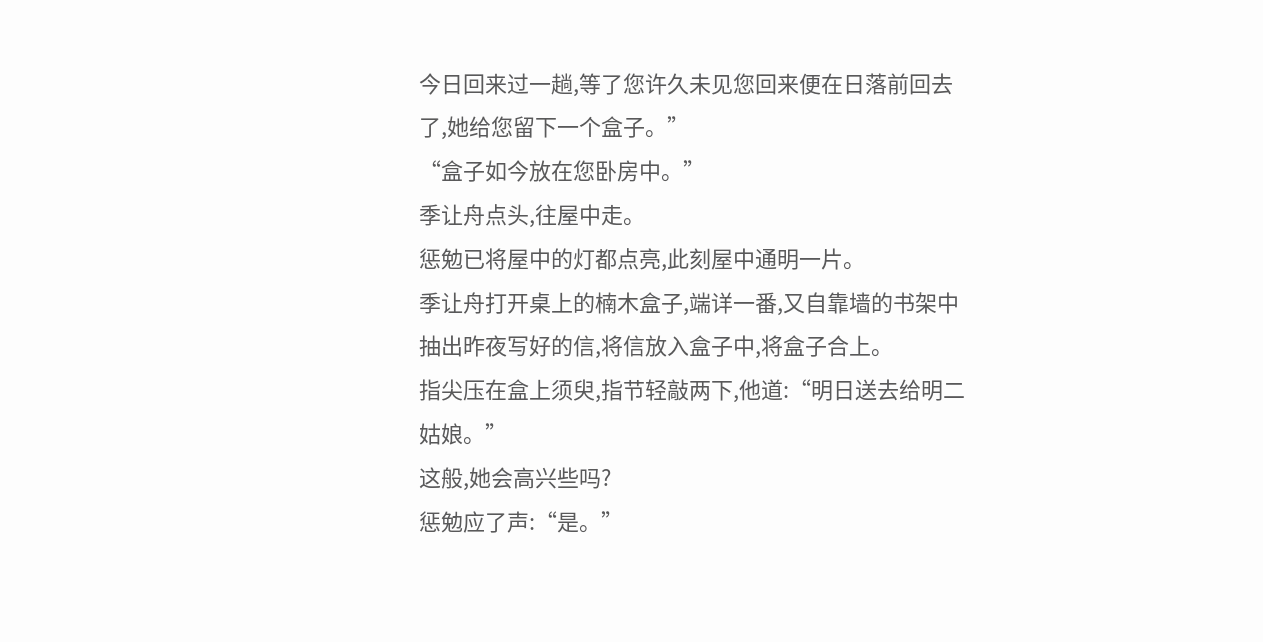今日回来过一趟,等了您许久未见您回来便在日落前回去了,她给您留下一个盒子。”
“盒子如今放在您卧房中。”
季让舟点头,往屋中走。
惩勉已将屋中的灯都点亮,此刻屋中通明一片。
季让舟打开桌上的楠木盒子,端详一番,又自靠墙的书架中抽出昨夜写好的信,将信放入盒子中,将盒子合上。
指尖压在盒上须臾,指节轻敲两下,他道:“明日送去给明二姑娘。”
这般,她会高兴些吗?
惩勉应了声:“是。”